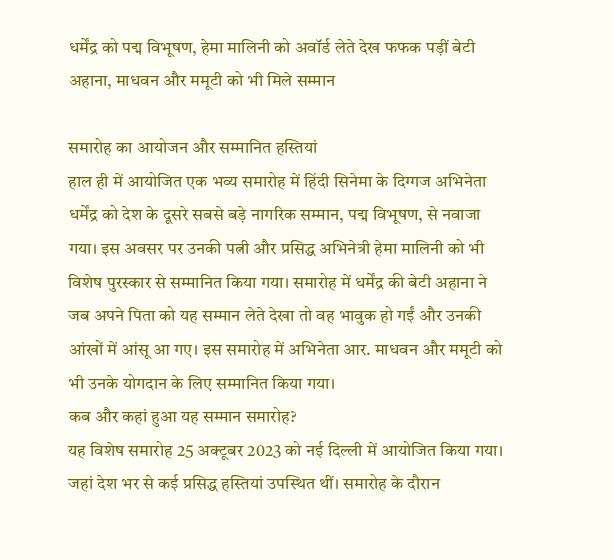धर्मेंद्र को पद्म विभूषण, हेमा मालिनी को अवॉर्ड लेते देख फफक पड़ीं बेटी अहाना, माधवन और ममूटी को भी मिले सम्मान

समारोह का आयोजन और सम्मानित हस्तियां
हाल ही में आयोजित एक भव्य समारोह में हिंदी सिनेमा के दिग्गज अभिनेता धर्मेंद्र को देश के दूसरे सबसे बड़े नागरिक सम्मान, पद्म विभूषण, से नवाजा गया। इस अवसर पर उनकी पत्नी और प्रसिद्ध अभिनेत्री हेमा मालिनी को भी विशेष पुरस्कार से सम्मानित किया गया। समारोह में धर्मेंद्र की बेटी अहाना ने जब अपने पिता को यह सम्मान लेते देखा तो वह भावुक हो गईं और उनकी आंखों में आंसू आ गए। इस समारोह में अभिनेता आर. माधवन और ममूटी को भी उनके योगदान के लिए सम्मानित किया गया।
कब और कहां हुआ यह सम्मान समारोह?
यह विशेष समारोह 25 अक्टूबर 2023 को नई दिल्ली में आयोजित किया गया। जहां देश भर से कई प्रसिद्ध हस्तियां उपस्थित थीं। समारोह के दौरान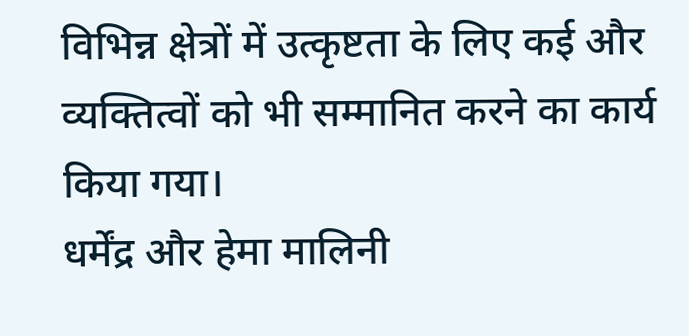विभिन्न क्षेत्रों में उत्कृष्टता के लिए कई और व्यक्तित्वों को भी सम्मानित करने का कार्य किया गया।
धर्मेंद्र और हेमा मालिनी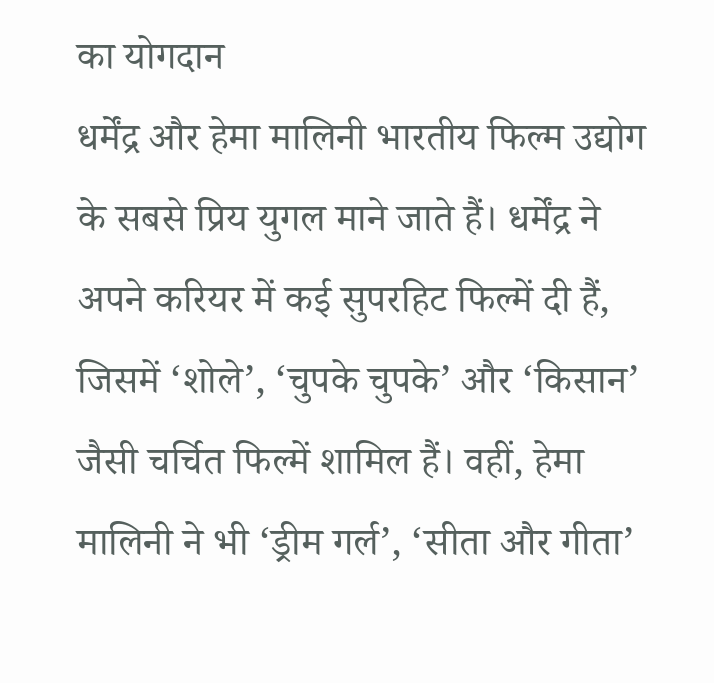का योगदान
धर्मेंद्र और हेमा मालिनी भारतीय फिल्म उद्योग के सबसे प्रिय युगल माने जाते हैं। धर्मेंद्र ने अपने करियर में कई सुपरहिट फिल्में दी हैं, जिसमें ‘शोले’, ‘चुपके चुपके’ और ‘किसान’ जैसी चर्चित फिल्में शामिल हैं। वहीं, हेमा मालिनी ने भी ‘ड्रीम गर्ल’, ‘सीता और गीता’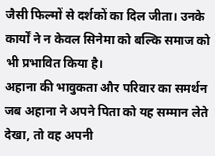जैसी फिल्मों से दर्शकों का दिल जीता। उनके कार्यों ने न केवल सिनेमा को बल्कि समाज को भी प्रभावित किया है।
अहाना की भावुकता और परिवार का समर्थन
जब अहाना ने अपने पिता को यह सम्मान लेते देखा, तो वह अपनी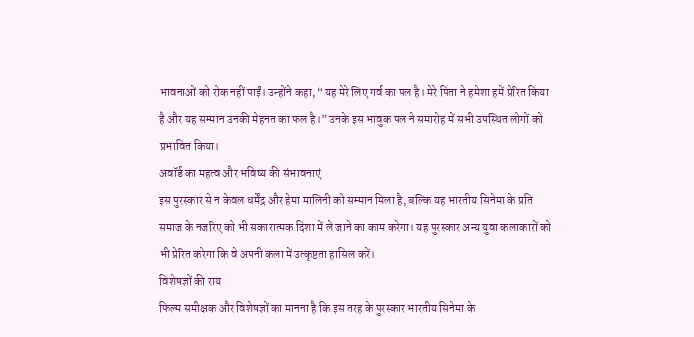भावनाओं को रोक नहीं पाईं। उन्होंने कहा, “यह मेरे लिए गर्व का पल है। मेरे पिता ने हमेशा हमें प्रेरित किया है और यह सम्मान उनकी मेहनत का फल है।” उनके इस भावुक पल ने समारोह में सभी उपस्थित लोगों को प्रभावित किया।
अवॉर्ड का महत्व और भविष्य की संभावनाएं
इस पुरस्कार से न केवल धर्मेंद्र और हेमा मालिनी को सम्मान मिला है, बल्कि यह भारतीय सिनेमा के प्रति समाज के नजरिए को भी सकारात्मक दिशा में ले जाने का काम करेगा। यह पुरस्कार अन्य युवा कलाकारों को भी प्रेरित करेगा कि वे अपनी कला में उत्कृष्टता हासिल करें।
विशेषज्ञों की राय
फिल्म समीक्षक और विशेषज्ञों का मानना है कि इस तरह के पुरस्कार भारतीय सिनेमा के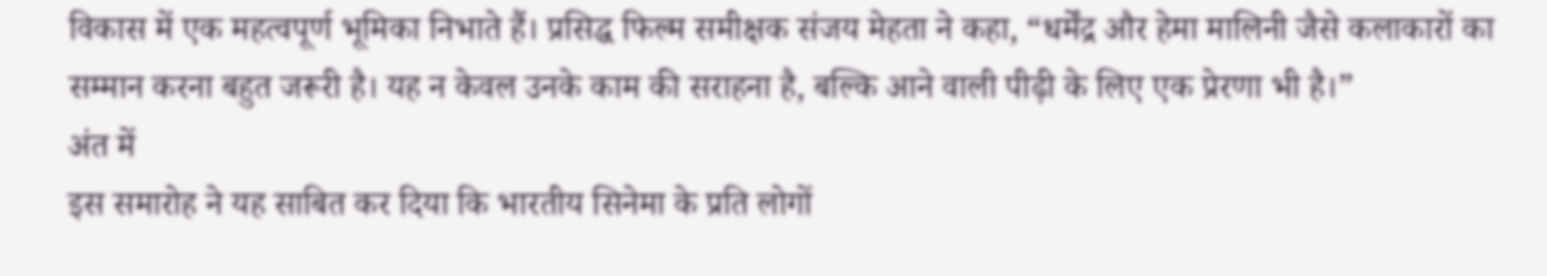विकास में एक महत्वपूर्ण भूमिका निभाते हैं। प्रसिद्ध फिल्म समीक्षक संजय मेहता ने कहा, “धर्मेंद्र और हेमा मालिनी जैसे कलाकारों का सम्मान करना बहुत जरूरी है। यह न केवल उनके काम की सराहना है, बल्कि आने वाली पीढ़ी के लिए एक प्रेरणा भी है।”
अंत में
इस समारोह ने यह साबित कर दिया कि भारतीय सिनेमा के प्रति लोगों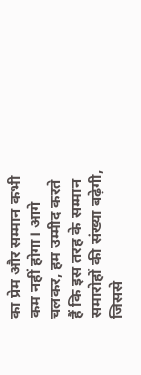का प्रेम और सम्मान कभी कम नहीं होगा। आगे चलकर, हम उम्मीद करते हैं कि इस तरह के सम्मान समारोहों की संख्या बढ़ेगी, जिससे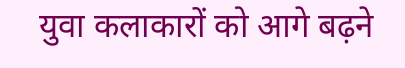युवा कलाकारों को आगे बढ़ने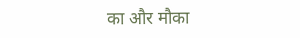का और मौका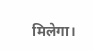मिलेगा।